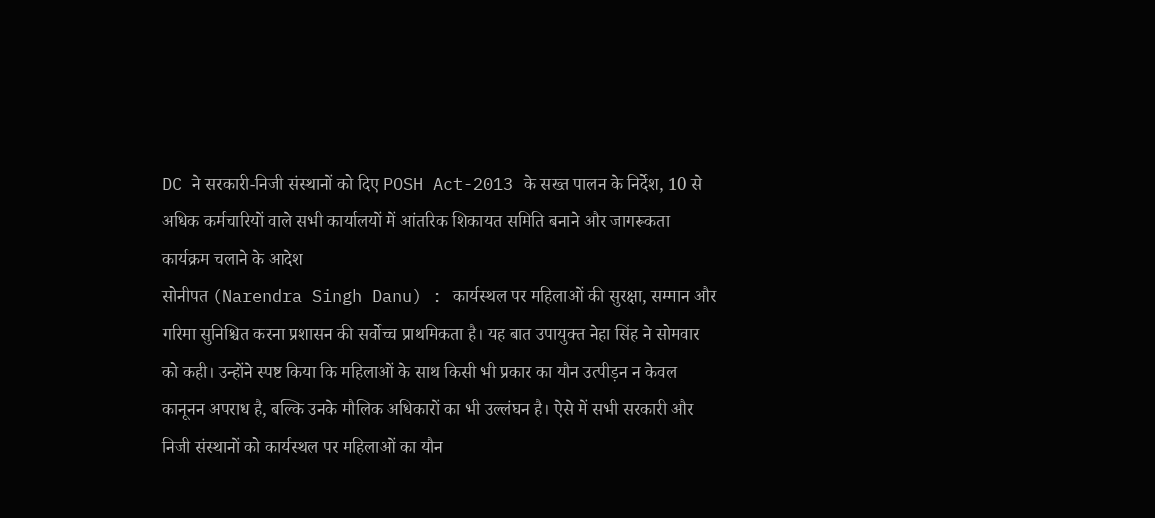DC ने सरकारी-निजी संस्थानों को दिए POSH Act-2013 के सख्त पालन के निर्देश, 10 से अधिक कर्मचारियों वाले सभी कार्यालयों में आंतरिक शिकायत समिति बनाने और जागरूकता कार्यक्रम चलाने के आदेश
सोनीपत (Narendra Singh Danu) : कार्यस्थल पर महिलाओं की सुरक्षा, सम्मान और गरिमा सुनिश्चित करना प्रशासन की सर्वोच्च प्राथमिकता है। यह बात उपायुक्त नेहा सिंह ने सोमवार को कही। उन्होंने स्पष्ट किया कि महिलाओं के साथ किसी भी प्रकार का यौन उत्पीड़न न केवल कानूनन अपराध है, बल्कि उनके मौलिक अधिकारों का भी उल्लंघन है। ऐसे में सभी सरकारी और निजी संस्थानों को कार्यस्थल पर महिलाओं का यौन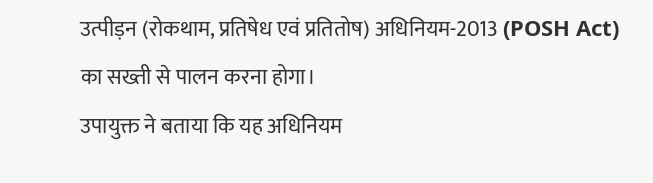उत्पीड़न (रोकथाम, प्रतिषेध एवं प्रतितोष) अधिनियम-2013 (POSH Act) का सख्ती से पालन करना होगा।
उपायुक्त ने बताया कि यह अधिनियम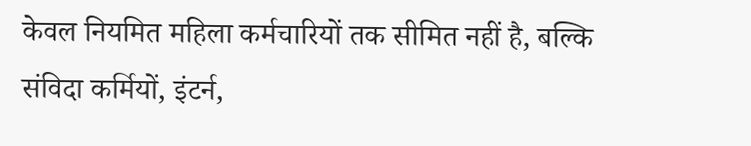केवल नियमित महिला कर्मचारियों तक सीमित नहीं है, बल्कि संविदा कर्मियों, इंटर्न,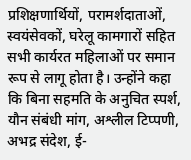प्रशिक्षणार्थियों, परामर्शदाताओं, स्वयंसेवकों, घरेलू कामगारों सहित सभी कार्यरत महिलाओं पर समान रूप से लागू होता है। उन्होंने कहा कि बिना सहमति के अनुचित स्पर्श, यौन संबंधी मांग, अश्लील टिप्पणी, अभद्र संदेश, ई-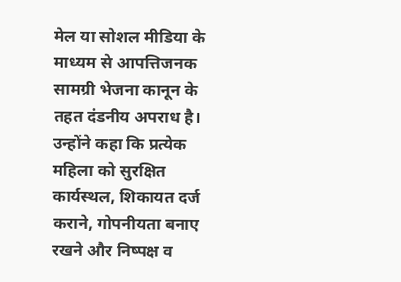मेल या सोशल मीडिया के माध्यम से आपत्तिजनक सामग्री भेजना कानून के तहत दंडनीय अपराध है।
उन्होंने कहा कि प्रत्येक महिला को सुरक्षित कार्यस्थल, शिकायत दर्ज कराने, गोपनीयता बनाए रखने और निष्पक्ष व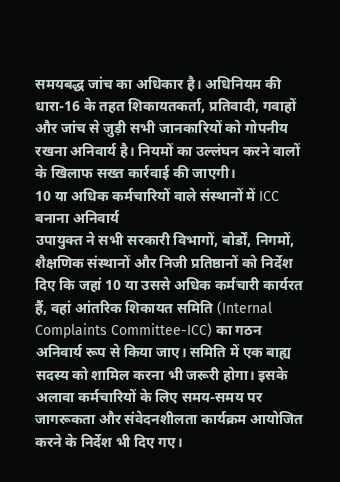समयबद्ध जांच का अधिकार है। अधिनियम की धारा-16 के तहत शिकायतकर्ता, प्रतिवादी, गवाहों और जांच से जुड़ी सभी जानकारियों को गोपनीय रखना अनिवार्य है। नियमों का उल्लंघन करने वालों के खिलाफ सख्त कार्रवाई की जाएगी।
10 या अधिक कर्मचारियों वाले संस्थानों में ICC बनाना अनिवार्य
उपायुक्त ने सभी सरकारी विभागों, बोर्डों, निगमों, शैक्षणिक संस्थानों और निजी प्रतिष्ठानों को निर्देश दिए कि जहां 10 या उससे अधिक कर्मचारी कार्यरत हैं, वहां आंतरिक शिकायत समिति (Internal Complaints Committee-ICC) का गठन अनिवार्य रूप से किया जाए। समिति में एक बाह्य सदस्य को शामिल करना भी जरूरी होगा। इसके अलावा कर्मचारियों के लिए समय-समय पर जागरूकता और संवेदनशीलता कार्यक्रम आयोजित करने के निर्देश भी दिए गए।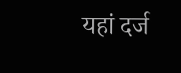यहां दर्ज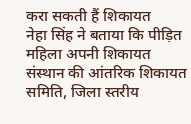करा सकती हैं शिकायत
नेहा सिंह ने बताया कि पीड़ित महिला अपनी शिकायत संस्थान की आंतरिक शिकायत समिति, जिला स्तरीय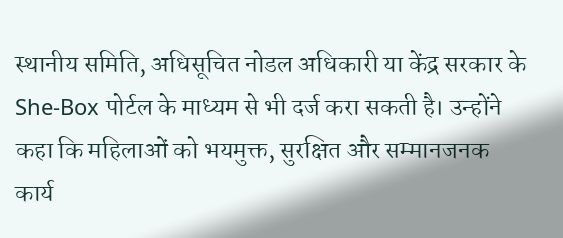स्थानीय समिति, अधिसूचित नोडल अधिकारी या केंद्र सरकार के She-Box पोर्टल के माध्यम से भी दर्ज करा सकती है। उन्होंने कहा कि महिलाओं को भयमुक्त, सुरक्षित और सम्मानजनक कार्य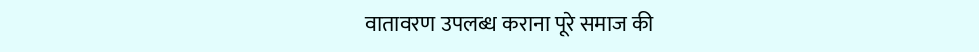वातावरण उपलब्ध कराना पूरे समाज की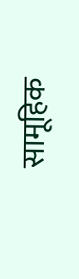सामूहिक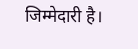जिम्मेदारी है।